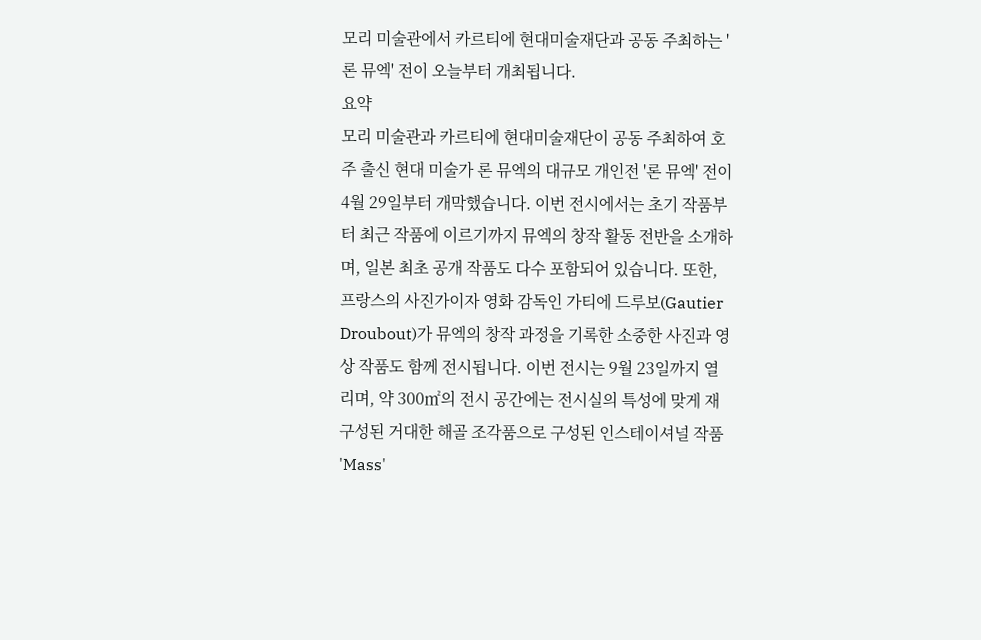모리 미술관에서 카르티에 현대미술재단과 공동 주최하는 '론 뮤엑' 전이 오늘부터 개최됩니다.
요약
모리 미술관과 카르티에 현대미술재단이 공동 주최하여 호주 출신 현대 미술가 론 뮤엑의 대규모 개인전 '론 뮤엑' 전이 4월 29일부터 개막했습니다. 이번 전시에서는 초기 작품부터 최근 작품에 이르기까지 뮤엑의 창작 활동 전반을 소개하며, 일본 최초 공개 작품도 다수 포함되어 있습니다. 또한, 프랑스의 사진가이자 영화 감독인 가티에 드루보(Gautier Droubout)가 뮤엑의 창작 과정을 기록한 소중한 사진과 영상 작품도 함께 전시됩니다. 이번 전시는 9월 23일까지 열리며, 약 300㎡의 전시 공간에는 전시실의 특성에 맞게 재구성된 거대한 해골 조각품으로 구성된 인스테이셔널 작품 'Mass'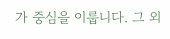가 중심을 이룹니다. 그 외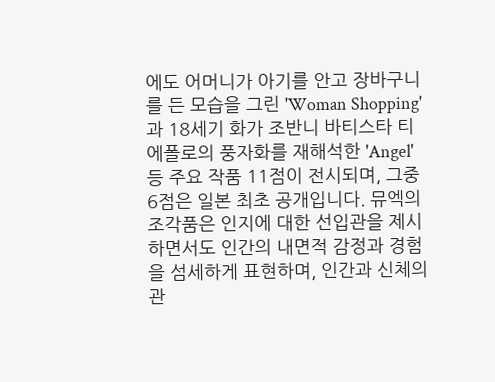에도 어머니가 아기를 안고 장바구니를 든 모습을 그린 'Woman Shopping'과 18세기 화가 조반니 바티스타 티에폴로의 풍자화를 재해석한 'Angel' 등 주요 작품 11점이 전시되며, 그중 6점은 일본 최초 공개입니다. 뮤엑의 조각품은 인지에 대한 선입관을 제시하면서도 인간의 내면적 감정과 경험을 섬세하게 표현하며, 인간과 신체의 관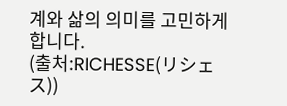계와 삶의 의미를 고민하게 합니다.
(출처:RICHESSE(リシェス))